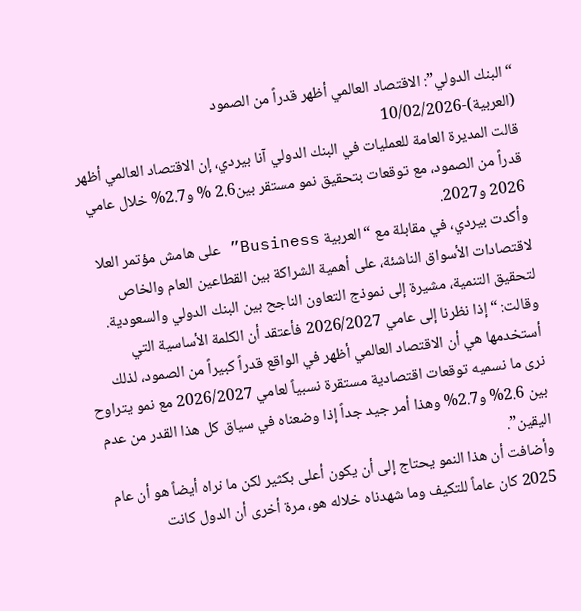“البنك الدولي”: الاقتصاد العالمي أظهر قدراً من الصمود
(العربية)-10/02/2026
قالت المديرة العامة للعمليات في البنك الدولي آنا بيردي، إن الاقتصاد العالمي أظهر قدراً من الصمود، مع توقعات بتحقيق نمو مستقر بين2.6 % و2.7% خلال عامي 2026 و2027.
وأكدت بيردي، في مقابلة مع “العربية Business” على هامش مؤتمر العلا لاقتصادات الأسواق الناشئة، على أهمية الشراكة بين القطاعين العام والخاص لتحقيق التنمية، مشيرة إلى نموذج التعاون الناجح بين البنك الدولي والسعودية.
وقالت: “إذا نظرنا إلى عامي 2026/2027 فأعتقد أن الكلمة الأساسية التي أستخدمها هي أن الاقتصاد العالمي أظهر في الواقع قدراً كبيراً من الصمود، لذلك نرى ما نسميه توقعات اقتصادية مستقرة نسبياً لعامي 2026/2027 مع نمو يتراوح بين 2.6% و2.7% وهذا أمر جيد جداً إذا وضعناه في سياق كل هذا القدر من عدم اليقين”.
وأضافت أن هذا النمو يحتاج إلى أن يكون أعلى بكثير لكن ما نراه أيضاً هو أن عام 2025 كان عاماً للتكيف وما شهدناه خلاله هو، مرة أخرى أن الدول كانت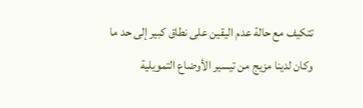تتكيف مع حالة عدم اليقين على نطاق كبير إلى حد ما وكان لدينا مزيج من تيسير الأوضاع التمويلية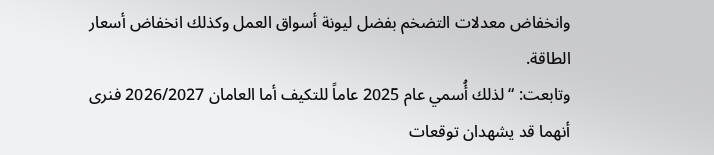وانخفاض معدلات التضخم بفضل ليونة أسواق العمل وكذلك انخفاض أسعار الطاقة.
وتابعت: “لذلك أُسمي عام 2025 عاماً للتكيف أما العامان 2026/2027 فنرى أنهما قد يشهدان توقعات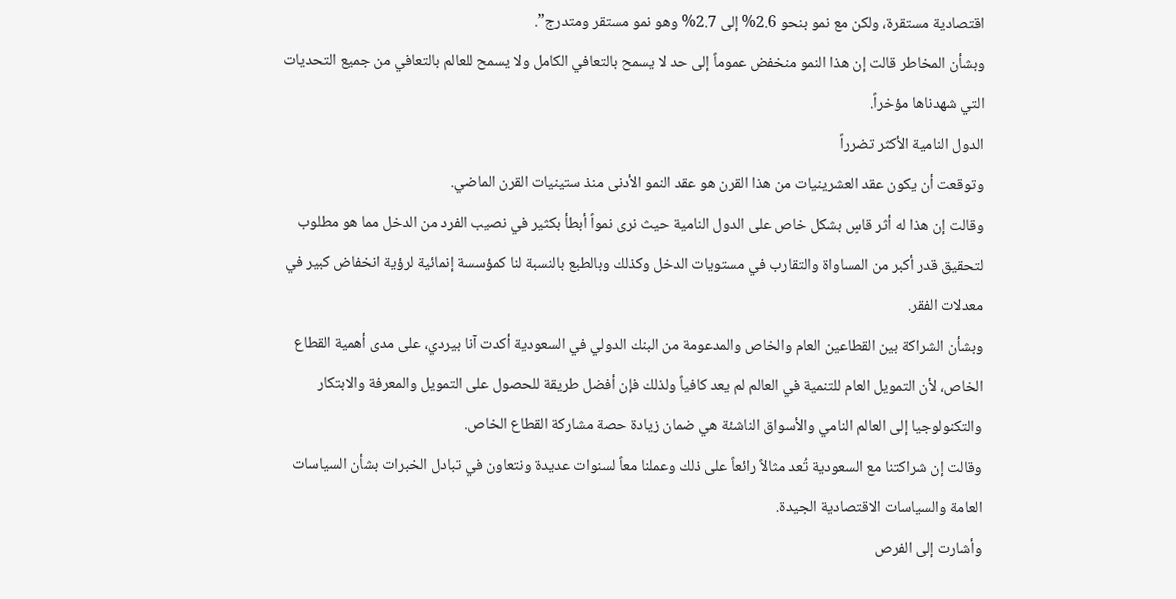اقتصادية مستقرة، ولكن مع نمو بنحو 2.6% إلى 2.7% وهو نمو مستقر ومتدرج”.
وبشأن المخاطر قالت إن هذا النمو منخفض عموماً إلى حد لا يسمح بالتعافي الكامل ولا يسمح للعالم بالتعافي من جميع التحديات التي شهدناها مؤخراً.
الدول النامية الأكثر تضرراً
وتوقعت أن يكون عقد العشرينيات من هذا القرن هو عقد النمو الأدنى منذ ستينيات القرن الماضي.
وقالت إن هذا له أثر قاسٍ بشكل خاص على الدول النامية حيث نرى نمواً أبطأ بكثير في نصيب الفرد من الدخل مما هو مطلوب لتحقيق قدر أكبر من المساواة والتقارب في مستويات الدخل وكذلك وبالطبع بالنسبة لنا كمؤسسة إنمائية لرؤية انخفاض كبير في معدلات الفقر.
وبشأن الشراكة بين القطاعين العام والخاص والمدعومة من البنك الدولي في السعودية أكدت آنا بيردي، على مدى أهمية القطاع الخاص، لأن التمويل العام للتنمية في العالم لم يعد كافياً ولذلك فإن أفضل طريقة للحصول على التمويل والمعرفة والابتكار والتكنولوجيا إلى العالم النامي والأسواق الناشئة هي ضمان زيادة حصة مشاركة القطاع الخاص.
وقالت إن شراكتنا مع السعودية تُعد مثالاً رائعاً على ذلك وعملنا معاً لسنوات عديدة ونتعاون في تبادل الخبرات بشأن السياسات العامة والسياسات الاقتصادية الجيدة.
وأشارت إلى الفرص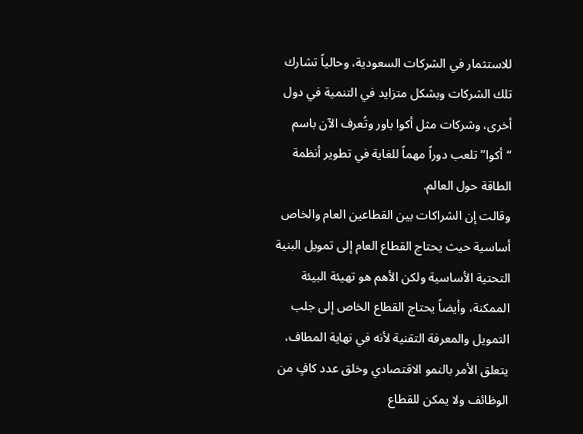للاستثمار في الشركات السعودية، وحالياً تشارك تلك الشركات وبشكل متزايد في التنمية في دول أخرى، وشركات مثل أكوا باور وتُعرف الآن باسم “أكوا” تلعب دوراً مهماً للغاية في تطوير أنظمة الطاقة حول العالم.
وقالت إن الشراكات بين القطاعين العام والخاص أساسية حيث يحتاج القطاع العام إلى تمويل البنية التحتية الأساسية ولكن الأهم هو تهيئة البيئة الممكنة، وأيضاً يحتاج القطاع الخاص إلى جلب التمويل والمعرفة التقنية لأنه في نهاية المطاف، يتعلق الأمر بالنمو الاقتصادي وخلق عدد كافٍ من الوظائف ولا يمكن للقطاع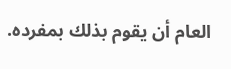العام أن يقوم بذلك بمفرده.